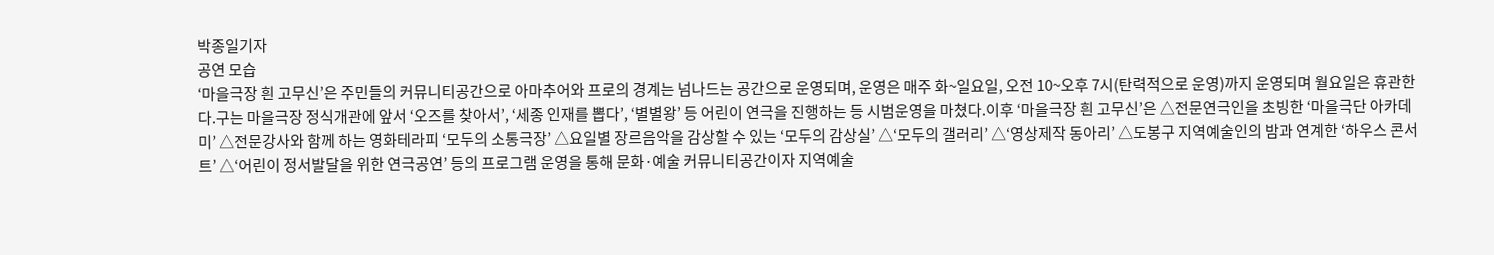박종일기자
공연 모습
‘마을극장 흰 고무신’은 주민들의 커뮤니티공간으로 아마추어와 프로의 경계는 넘나드는 공간으로 운영되며, 운영은 매주 화~일요일, 오전 10~오후 7시(탄력적으로 운영)까지 운영되며 월요일은 휴관한다.구는 마을극장 정식개관에 앞서 ‘오즈를 찾아서’, ‘세종 인재를 뽑다’, ‘별별왕’ 등 어린이 연극을 진행하는 등 시범운영을 마쳤다.이후 ‘마을극장 흰 고무신’은 △전문연극인을 초빙한 ‘마을극단 아카데미’ △전문강사와 함께 하는 영화테라피 ‘모두의 소통극장’ △요일별 장르음악을 감상할 수 있는 ‘모두의 감상실’ △‘모두의 갤러리’ △‘영상제작 동아리’ △도봉구 지역예술인의 밤과 연계한 ‘하우스 콘서트’ △‘어린이 정서발달을 위한 연극공연’ 등의 프로그램 운영을 통해 문화·예술 커뮤니티공간이자 지역예술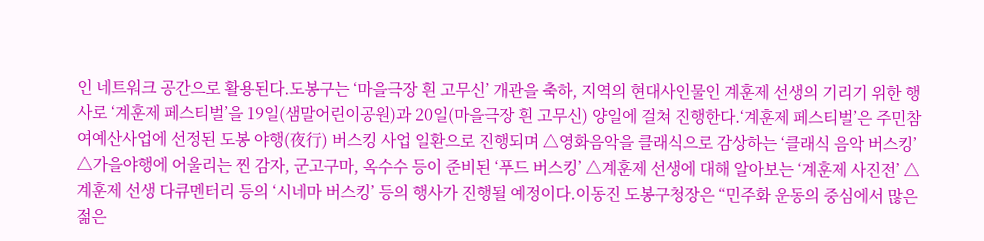인 네트워크 공간으로 활용된다.도봉구는 ‘마을극장 흰 고무신’ 개관을 축하, 지역의 현대사인물인 계훈제 선생의 기리기 위한 행사로 ‘계훈제 페스티벌’을 19일(샘말어린이공원)과 20일(마을극장 흰 고무신) 양일에 걸쳐 진행한다.‘계훈제 페스티벌’은 주민참여예산사업에 선정된 도봉 야행(夜行) 버스킹 사업 일환으로 진행되며 △영화음악을 클래식으로 감상하는 ‘클래식 음악 버스킹’ △가을야행에 어울리는 찐 감자, 군고구마, 옥수수 등이 준비된 ‘푸드 버스킹’ △계훈제 선생에 대해 알아보는 ‘계훈제 사진전’ △계훈제 선생 다큐멘터리 등의 ‘시네마 버스킹’ 등의 행사가 진행될 예정이다.이동진 도봉구청장은 “민주화 운동의 중심에서 많은 젊은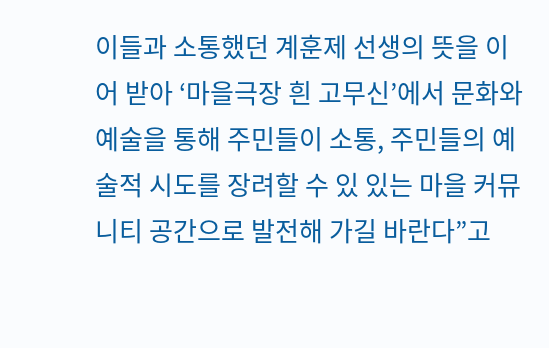이들과 소통했던 계훈제 선생의 뜻을 이어 받아 ‘마을극장 흰 고무신’에서 문화와 예술을 통해 주민들이 소통, 주민들의 예술적 시도를 장려할 수 있 있는 마을 커뮤니티 공간으로 발전해 가길 바란다”고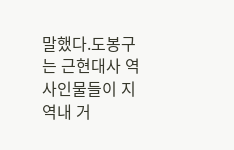말했다.도봉구는 근현대사 역사인물들이 지역내 거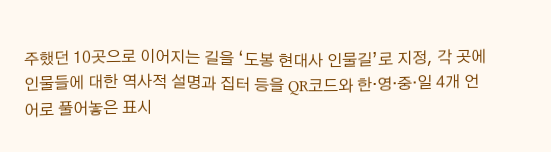주했던 10곳으로 이어지는 길을 ‘도봉 현대사 인물길’로 지정, 각 곳에 인물들에 대한 역사적 설명과 집터 등을 QR코드와 한·영·중·일 4개 언어로 풀어놓은 표시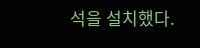석을 설치했다.